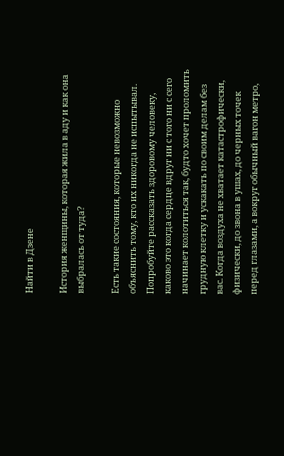Найти в Дзене

История женщины, которая жила в аду и как она выбралась от туда?

Есть такие состояния, которые невозможно объяснить тому, кто их никогда не испытывал. Попробуйте рассказать здоровому человеку, каково это когда сердце вдруг ни с того ни с сего начинает колотиться так, будто хочет проломить грудную клетку и ускакать по своим делам без вас. Когда воздуха не хватает катастрофически, физически, до звона в ушах, до черных точек перед глазами, а вокруг обычный вагон метро,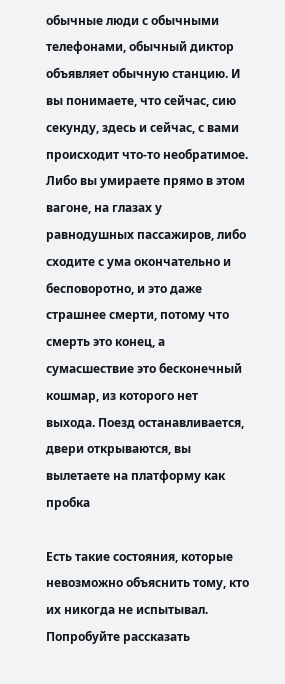обычные люди с обычными телефонами, обычный диктор объявляет обычную станцию. И вы понимаете, что сейчас, сию секунду, здесь и сейчас, с вами происходит что-то необратимое. Либо вы умираете прямо в этом вагоне, на глазах у равнодушных пассажиров, либо сходите с ума окончательно и бесповоротно, и это даже страшнее смерти, потому что смерть это конец, а сумасшествие это бесконечный кошмар, из которого нет выхода. Поезд останавливается, двери открываются, вы вылетаете на платформу как пробка

Есть такие состояния, которые невозможно объяснить тому, кто их никогда не испытывал. Попробуйте рассказать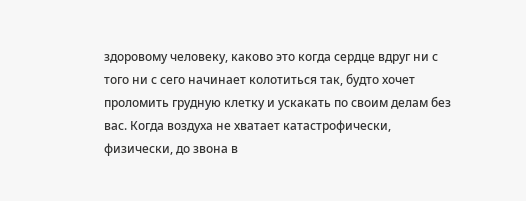здоровому человеку, каково это когда сердце вдруг ни с того ни с сего начинает колотиться так, будто хочет проломить грудную клетку и ускакать по своим делам без вас. Когда воздуха не хватает катастрофически, физически, до звона в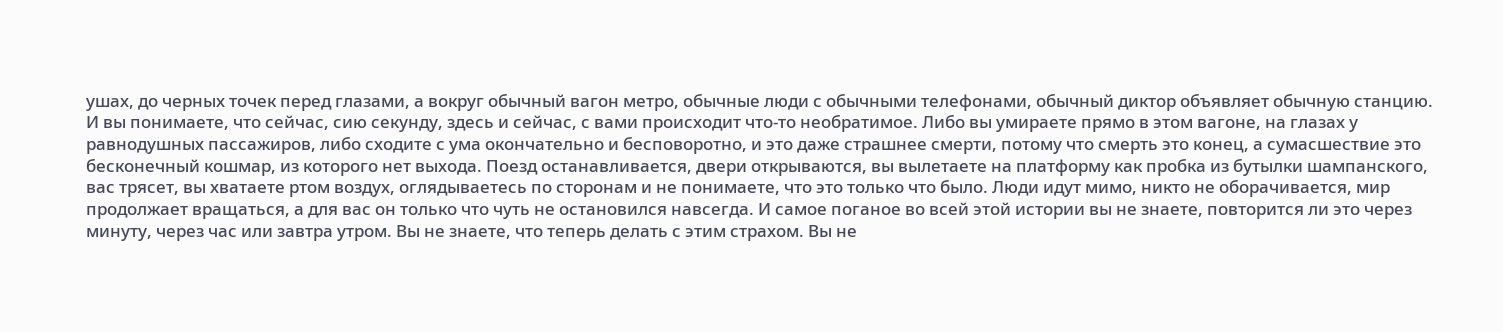ушах, до черных точек перед глазами, а вокруг обычный вагон метро, обычные люди с обычными телефонами, обычный диктор объявляет обычную станцию. И вы понимаете, что сейчас, сию секунду, здесь и сейчас, с вами происходит что-то необратимое. Либо вы умираете прямо в этом вагоне, на глазах у равнодушных пассажиров, либо сходите с ума окончательно и бесповоротно, и это даже страшнее смерти, потому что смерть это конец, а сумасшествие это бесконечный кошмар, из которого нет выхода. Поезд останавливается, двери открываются, вы вылетаете на платформу как пробка из бутылки шампанского, вас трясет, вы хватаете ртом воздух, оглядываетесь по сторонам и не понимаете, что это только что было. Люди идут мимо, никто не оборачивается, мир продолжает вращаться, а для вас он только что чуть не остановился навсегда. И самое поганое во всей этой истории вы не знаете, повторится ли это через минуту, через час или завтра утром. Вы не знаете, что теперь делать с этим страхом. Вы не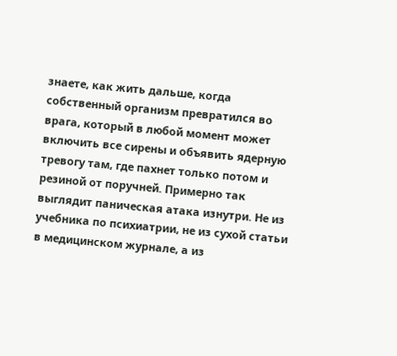знаете, как жить дальше, когда собственный организм превратился во врага, который в любой момент может включить все сирены и объявить ядерную тревогу там, где пахнет только потом и резиной от поручней. Примерно так выглядит паническая атака изнутри. Не из учебника по психиатрии, не из сухой статьи в медицинском журнале, а из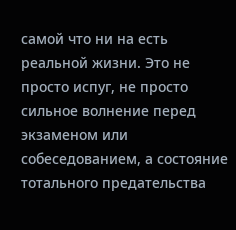самой что ни на есть реальной жизни. Это не просто испуг, не просто сильное волнение перед экзаменом или собеседованием, а состояние тотального предательства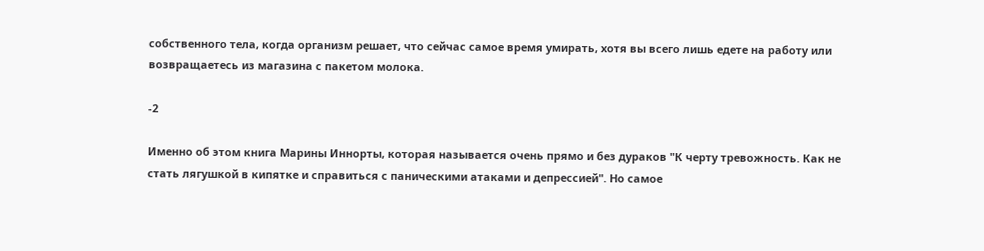собственного тела, когда организм решает, что сейчас самое время умирать, хотя вы всего лишь едете на работу или возвращаетесь из магазина с пакетом молока.

-2

Именно об этом книга Марины Иннорты, которая называется очень прямо и без дураков "К черту тревожность. Как не стать лягушкой в кипятке и справиться с паническими атаками и депрессией". Но самое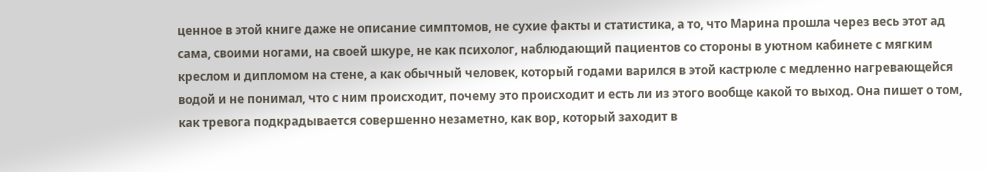ценное в этой книге даже не описание симптомов, не сухие факты и статистика, а то, что Марина прошла через весь этот ад сама, своими ногами, на своей шкуре, не как психолог, наблюдающий пациентов со стороны в уютном кабинете с мягким креслом и дипломом на стене, а как обычный человек, который годами варился в этой кастрюле с медленно нагревающейся водой и не понимал, что с ним происходит, почему это происходит и есть ли из этого вообще какой то выход. Она пишет о том, как тревога подкрадывается совершенно незаметно, как вор, который заходит в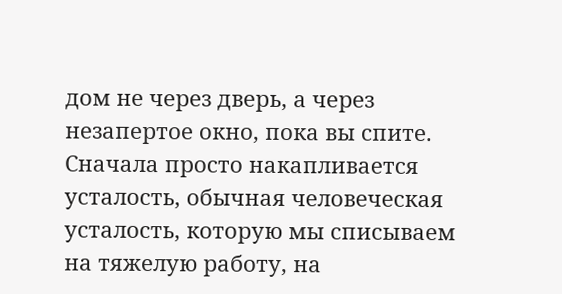дом не через дверь, а через незапертое окно, пока вы спите. Сначала просто накапливается усталость, обычная человеческая усталость, которую мы списываем на тяжелую работу, на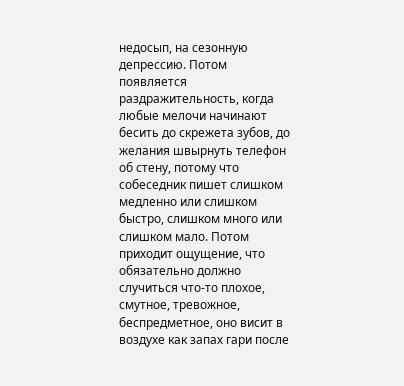недосып, на сезонную депрессию. Потом появляется раздражительность, когда любые мелочи начинают бесить до скрежета зубов, до желания швырнуть телефон об стену, потому что собеседник пишет слишком медленно или слишком быстро, слишком много или слишком мало. Потом приходит ощущение, что обязательно должно случиться что-то плохое, смутное, тревожное, беспредметное, оно висит в воздухе как запах гари после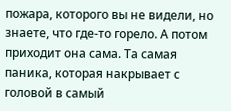пожара, которого вы не видели, но знаете, что где-то горело. А потом приходит она сама. Та самая паника, которая накрывает с головой в самый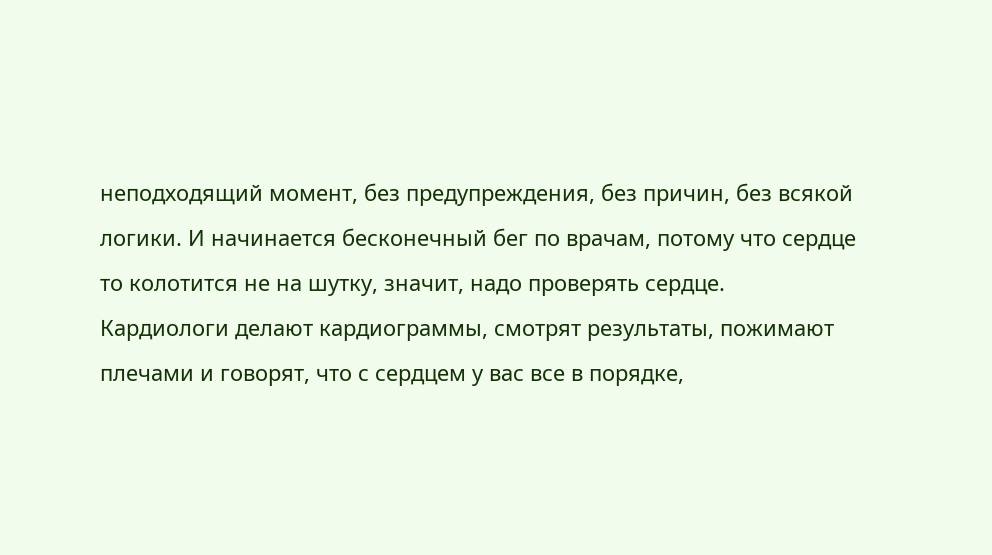неподходящий момент, без предупреждения, без причин, без всякой логики. И начинается бесконечный бег по врачам, потому что сердце то колотится не на шутку, значит, надо проверять сердце. Кардиологи делают кардиограммы, смотрят результаты, пожимают плечами и говорят, что с сердцем у вас все в порядке,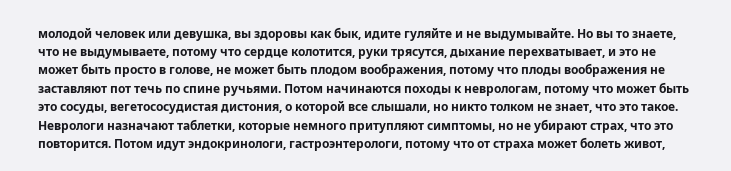молодой человек или девушка, вы здоровы как бык, идите гуляйте и не выдумывайте. Но вы то знаете, что не выдумываете, потому что сердце колотится, руки трясутся, дыхание перехватывает, и это не может быть просто в голове, не может быть плодом воображения, потому что плоды воображения не заставляют пот течь по спине ручьями. Потом начинаются походы к неврологам, потому что может быть это сосуды, вегетососудистая дистония, о которой все слышали, но никто толком не знает, что это такое. Неврологи назначают таблетки, которые немного притупляют симптомы, но не убирают страх, что это повторится. Потом идут эндокринологи, гастроэнтерологи, потому что от страха может болеть живот,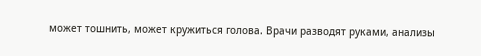может тошнить, может кружиться голова. Врачи разводят руками, анализы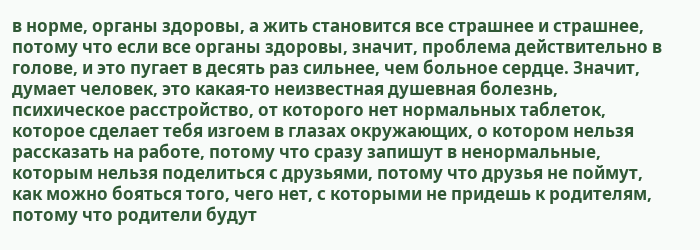в норме, органы здоровы, а жить становится все страшнее и страшнее, потому что если все органы здоровы, значит, проблема действительно в голове, и это пугает в десять раз сильнее, чем больное сердце. Значит, думает человек, это какая-то неизвестная душевная болезнь, психическое расстройство, от которого нет нормальных таблеток, которое сделает тебя изгоем в глазах окружающих, о котором нельзя рассказать на работе, потому что сразу запишут в ненормальные, которым нельзя поделиться с друзьями, потому что друзья не поймут, как можно бояться того, чего нет, с которыми не придешь к родителям, потому что родители будут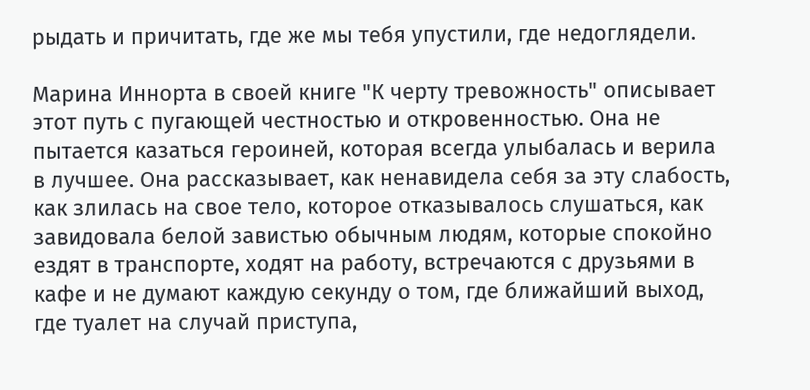рыдать и причитать, где же мы тебя упустили, где недоглядели.

Марина Иннорта в своей книге "К черту тревожность" описывает этот путь с пугающей честностью и откровенностью. Она не пытается казаться героиней, которая всегда улыбалась и верила в лучшее. Она рассказывает, как ненавидела себя за эту слабость, как злилась на свое тело, которое отказывалось слушаться, как завидовала белой завистью обычным людям, которые спокойно ездят в транспорте, ходят на работу, встречаются с друзьями в кафе и не думают каждую секунду о том, где ближайший выход, где туалет на случай приступа,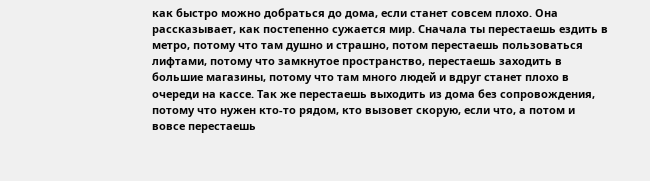как быстро можно добраться до дома, если станет совсем плохо. Она рассказывает, как постепенно сужается мир. Сначала ты перестаешь ездить в метро, потому что там душно и страшно, потом перестаешь пользоваться лифтами, потому что замкнутое пространство, перестаешь заходить в большие магазины, потому что там много людей и вдруг станет плохо в очереди на кассе. Так же перестаешь выходить из дома без сопровождения, потому что нужен кто-то рядом, кто вызовет скорую, если что, а потом и вовсе перестаешь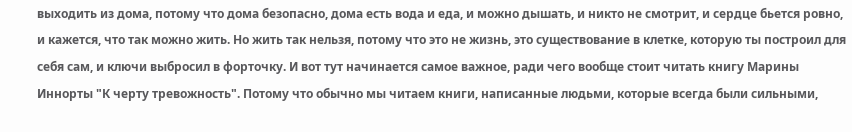выходить из дома, потому что дома безопасно, дома есть вода и еда, и можно дышать, и никто не смотрит, и сердце бьется ровно, и кажется, что так можно жить. Но жить так нельзя, потому что это не жизнь, это существование в клетке, которую ты построил для себя сам, и ключи выбросил в форточку. И вот тут начинается самое важное, ради чего вообще стоит читать книгу Марины Иннорты "К черту тревожность". Потому что обычно мы читаем книги, написанные людьми, которые всегда были сильными,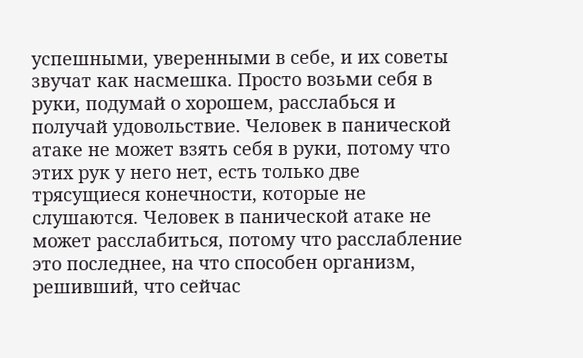успешными, уверенными в себе, и их советы звучат как насмешка. Просто возьми себя в руки, подумай о хорошем, расслабься и получай удовольствие. Человек в панической атаке не может взять себя в руки, потому что этих рук у него нет, есть только две трясущиеся конечности, которые не слушаются. Человек в панической атаке не может расслабиться, потому что расслабление это последнее, на что способен организм, решивший, что сейчас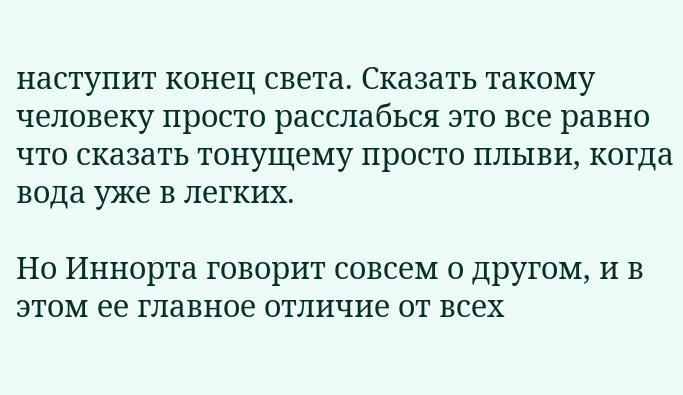наступит конец света. Сказать такому человеку просто расслабься это все равно что сказать тонущему просто плыви, когда вода уже в легких.

Но Иннорта говорит совсем о другом, и в этом ее главное отличие от всех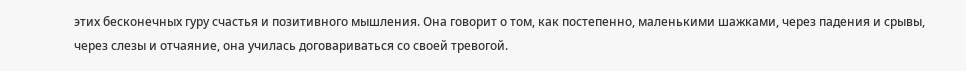этих бесконечных гуру счастья и позитивного мышления. Она говорит о том, как постепенно, маленькими шажками, через падения и срывы, через слезы и отчаяние, она училась договариваться со своей тревогой.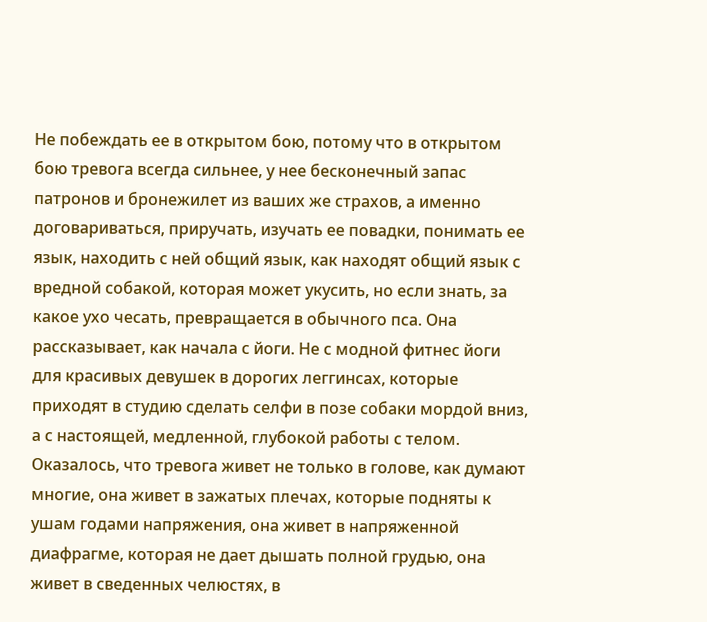Не побеждать ее в открытом бою, потому что в открытом бою тревога всегда сильнее, у нее бесконечный запас патронов и бронежилет из ваших же страхов, а именно договариваться, приручать, изучать ее повадки, понимать ее язык, находить с ней общий язык, как находят общий язык с вредной собакой, которая может укусить, но если знать, за какое ухо чесать, превращается в обычного пса. Она рассказывает, как начала с йоги. Не с модной фитнес йоги для красивых девушек в дорогих леггинсах, которые приходят в студию сделать селфи в позе собаки мордой вниз, а с настоящей, медленной, глубокой работы с телом. Оказалось, что тревога живет не только в голове, как думают многие, она живет в зажатых плечах, которые подняты к ушам годами напряжения, она живет в напряженной диафрагме, которая не дает дышать полной грудью, она живет в сведенных челюстях, в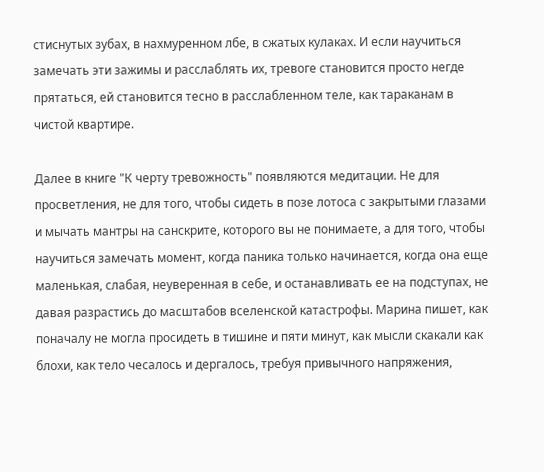стиснутых зубах, в нахмуренном лбе, в сжатых кулаках. И если научиться замечать эти зажимы и расслаблять их, тревоге становится просто негде прятаться, ей становится тесно в расслабленном теле, как тараканам в чистой квартире.

Далее в книге "К черту тревожность" появляются медитации. Не для просветления, не для того, чтобы сидеть в позе лотоса с закрытыми глазами и мычать мантры на санскрите, которого вы не понимаете, а для того, чтобы научиться замечать момент, когда паника только начинается, когда она еще маленькая, слабая, неуверенная в себе, и останавливать ее на подступах, не давая разрастись до масштабов вселенской катастрофы. Марина пишет, как поначалу не могла просидеть в тишине и пяти минут, как мысли скакали как блохи, как тело чесалось и дергалось, требуя привычного напряжения,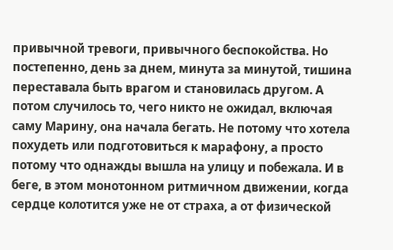привычной тревоги, привычного беспокойства. Но постепенно, день за днем, минута за минутой, тишина переставала быть врагом и становилась другом. А потом случилось то, чего никто не ожидал, включая саму Марину, она начала бегать. Не потому что хотела похудеть или подготовиться к марафону, а просто потому что однажды вышла на улицу и побежала. И в беге, в этом монотонном ритмичном движении, когда сердце колотится уже не от страха, а от физической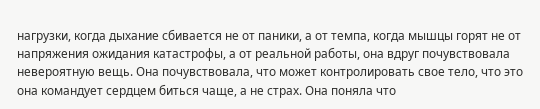нагрузки, когда дыхание сбивается не от паники, а от темпа, когда мышцы горят не от напряжения ожидания катастрофы, а от реальной работы, она вдруг почувствовала невероятную вещь. Она почувствовала, что может контролировать свое тело, что это она командует сердцем биться чаще, а не страх. Она поняла что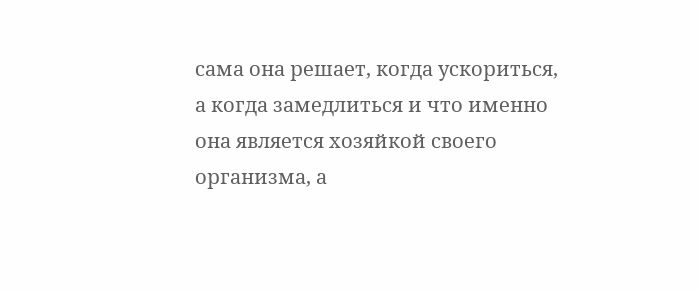сама она решает, когда ускориться, а когда замедлиться и что именно она является хозяйкой своего организма, а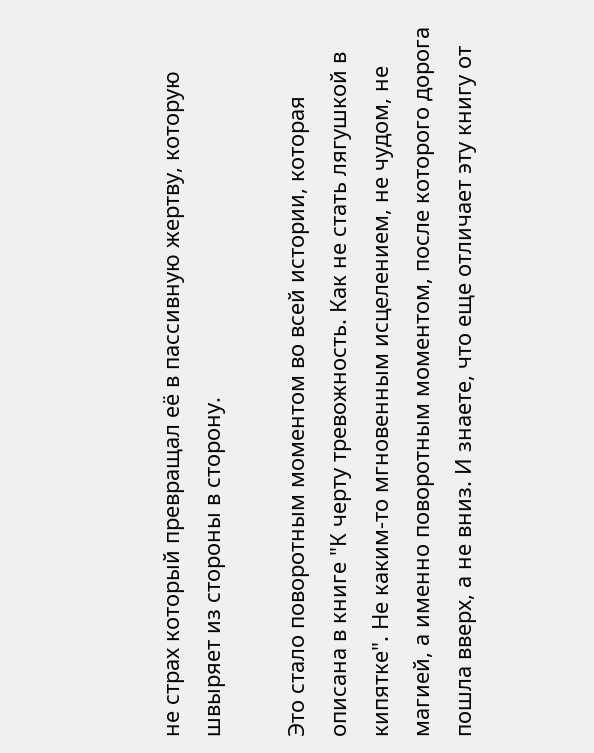не страх который превращал её в пассивную жертву, которую швыряет из стороны в сторону.

Это стало поворотным моментом во всей истории, которая описана в книге "К черту тревожность. Как не стать лягушкой в кипятке". Не каким-то мгновенным исцелением, не чудом, не магией, а именно поворотным моментом, после которого дорога пошла вверх, а не вниз. И знаете, что еще отличает эту книгу от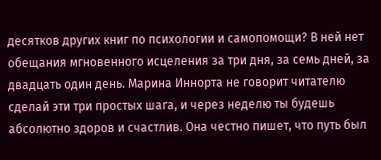десятков других книг по психологии и самопомощи? В ней нет обещания мгновенного исцеления за три дня, за семь дней, за двадцать один день. Марина Иннорта не говорит читателю сделай эти три простых шага, и через неделю ты будешь абсолютно здоров и счастлив. Она честно пишет, что путь был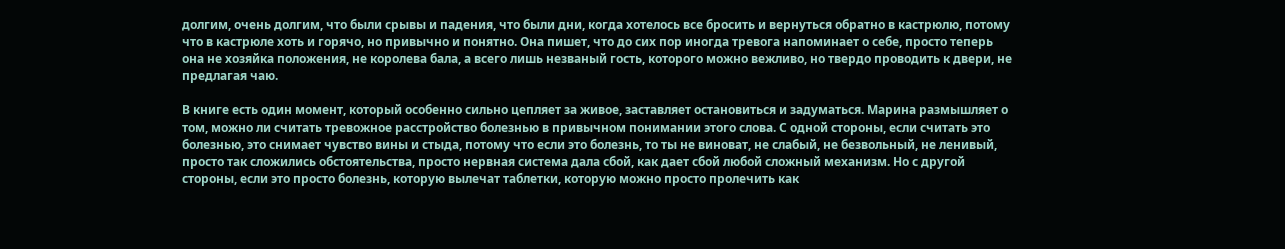долгим, очень долгим, что были срывы и падения, что были дни, когда хотелось все бросить и вернуться обратно в кастрюлю, потому что в кастрюле хоть и горячо, но привычно и понятно. Она пишет, что до сих пор иногда тревога напоминает о себе, просто теперь она не хозяйка положения, не королева бала, а всего лишь незваный гость, которого можно вежливо, но твердо проводить к двери, не предлагая чаю.

В книге есть один момент, который особенно сильно цепляет за живое, заставляет остановиться и задуматься. Марина размышляет о том, можно ли считать тревожное расстройство болезнью в привычном понимании этого слова. С одной стороны, если считать это болезнью, это снимает чувство вины и стыда, потому что если это болезнь, то ты не виноват, не слабый, не безвольный, не ленивый, просто так сложились обстоятельства, просто нервная система дала сбой, как дает сбой любой сложный механизм. Но с другой стороны, если это просто болезнь, которую вылечат таблетки, которую можно просто пролечить как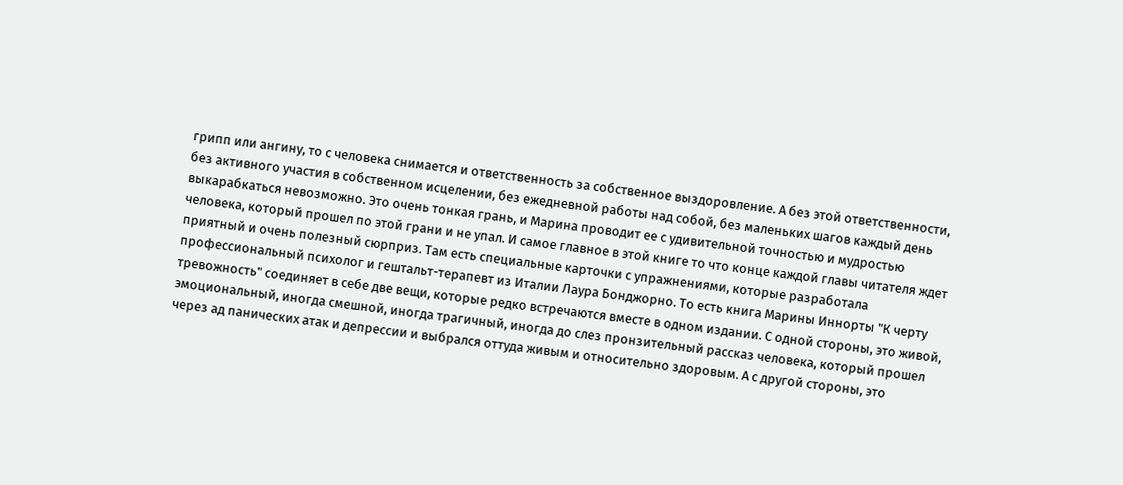грипп или ангину, то с человека снимается и ответственность за собственное выздоровление. А без этой ответственности, без активного участия в собственном исцелении, без ежедневной работы над собой, без маленьких шагов каждый день выкарабкаться невозможно. Это очень тонкая грань, и Марина проводит ее с удивительной точностью и мудростью человека, который прошел по этой грани и не упал. И самое главное в этой книге то что конце каждой главы читателя ждет приятный и очень полезный сюрприз. Там есть специальные карточки с упражнениями, которые разработала профессиональный психолог и гештальт-терапевт из Италии Лаура Бонджорно. То есть книга Марины Иннорты "К черту тревожность" соединяет в себе две вещи, которые редко встречаются вместе в одном издании. С одной стороны, это живой, эмоциональный, иногда смешной, иногда трагичный, иногда до слез пронзительный рассказ человека, который прошел через ад панических атак и депрессии и выбрался оттуда живым и относительно здоровым. А с другой стороны, это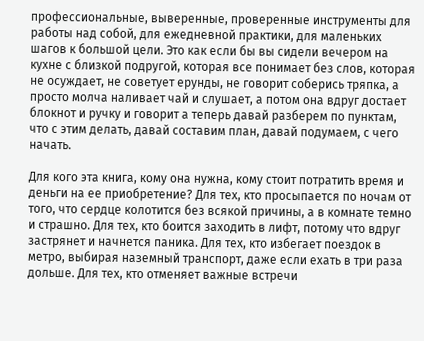профессиональные, выверенные, проверенные инструменты для работы над собой, для ежедневной практики, для маленьких шагов к большой цели. Это как если бы вы сидели вечером на кухне с близкой подругой, которая все понимает без слов, которая не осуждает, не советует ерунды, не говорит соберись тряпка, а просто молча наливает чай и слушает, а потом она вдруг достает блокнот и ручку и говорит а теперь давай разберем по пунктам, что с этим делать, давай составим план, давай подумаем, с чего начать.

Для кого эта книга, кому она нужна, кому стоит потратить время и деньги на ее приобретение? Для тех, кто просыпается по ночам от того, что сердце колотится без всякой причины, а в комнате темно и страшно. Для тех, кто боится заходить в лифт, потому что вдруг застрянет и начнется паника. Для тех, кто избегает поездок в метро, выбирая наземный транспорт, даже если ехать в три раза дольше. Для тех, кто отменяет важные встречи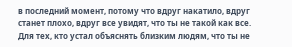в последний момент, потому что вдруг накатило, вдруг станет плохо, вдруг все увидят, что ты не такой как все. Для тех, кто устал объяснять близким людям, что ты не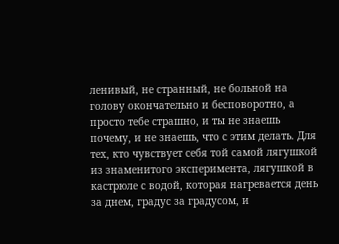ленивый, не странный, не больной на голову окончательно и бесповоротно, а просто тебе страшно, и ты не знаешь почему, и не знаешь, что с этим делать. Для тех, кто чувствует себя той самой лягушкой из знаменитого эксперимента, лягушкой в кастрюле с водой, которая нагревается день за днем, градус за градусом, и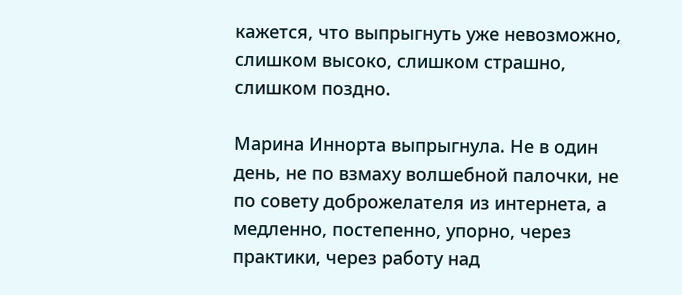кажется, что выпрыгнуть уже невозможно, слишком высоко, слишком страшно, слишком поздно.

Марина Иннорта выпрыгнула. Не в один день, не по взмаху волшебной палочки, не по совету доброжелателя из интернета, а медленно, постепенно, упорно, через практики, через работу над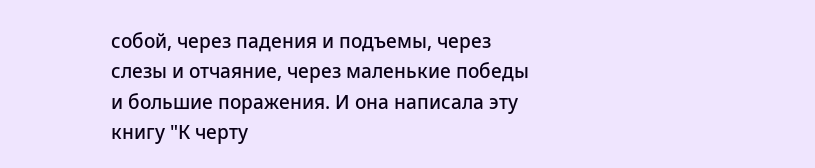собой, через падения и подъемы, через слезы и отчаяние, через маленькие победы и большие поражения. И она написала эту книгу "К черту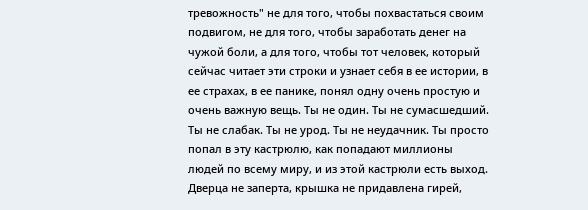тревожность" не для того, чтобы похвастаться своим подвигом, не для того, чтобы заработать денег на чужой боли, а для того, чтобы тот человек, который сейчас читает эти строки и узнает себя в ее истории, в ее страхах, в ее панике, понял одну очень простую и очень важную вещь. Ты не один. Ты не сумасшедший. Ты не слабак. Ты не урод. Ты не неудачник. Ты просто попал в эту кастрюлю, как попадают миллионы людей по всему миру, и из этой кастрюли есть выход. Дверца не заперта, крышка не придавлена гирей,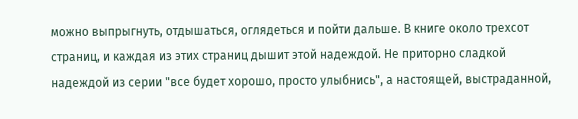можно выпрыгнуть, отдышаться, оглядеться и пойти дальше. В книге около трехсот страниц, и каждая из этих страниц дышит этой надеждой. Не приторно сладкой надеждой из серии "все будет хорошо, просто улыбнись", а настоящей, выстраданной,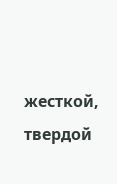жесткой, твердой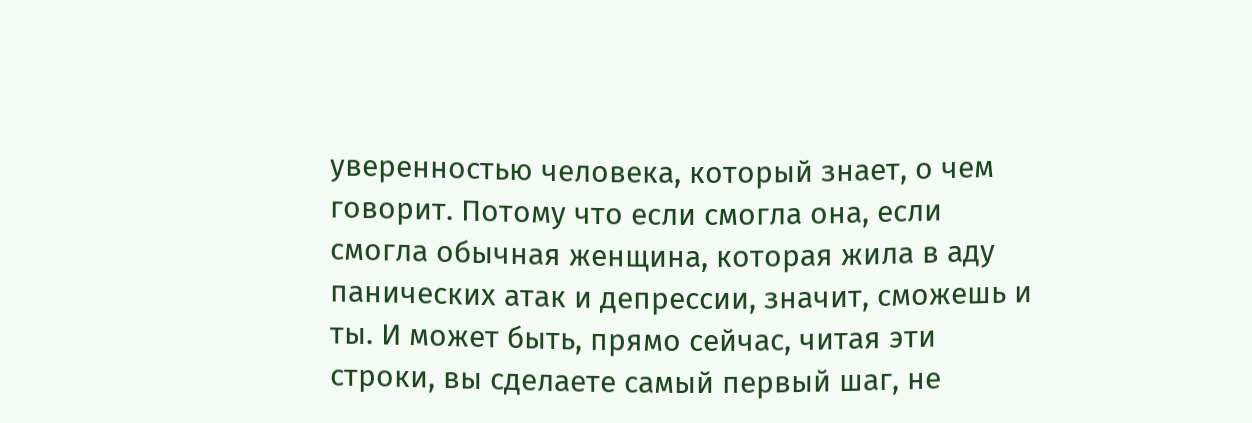уверенностью человека, который знает, о чем говорит. Потому что если смогла она, если смогла обычная женщина, которая жила в аду панических атак и депрессии, значит, сможешь и ты. И может быть, прямо сейчас, читая эти строки, вы сделаете самый первый шаг, не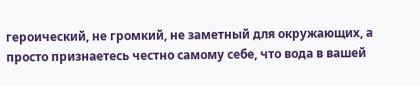героический, не громкий, не заметный для окружающих, а просто признаетесь честно самому себе, что вода в вашей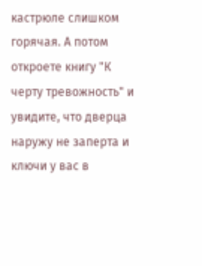кастрюле слишком горячая. А потом откроете книгу "К черту тревожность" и увидите, что дверца наружу не заперта и ключи у вас в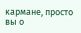кармане, просто вы о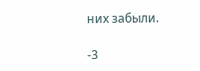них забыли.

-3